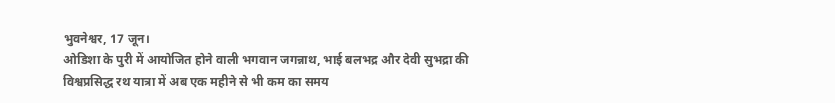भुवनेश्वर, 17 जून।
ओडिशा के पुरी में आयोजित होने वाली भगवान जगन्नाथ, भाई बलभद्र और देवी सुभद्रा की विश्वप्रसिद्ध रथ यात्रा में अब एक महीने से भी कम का समय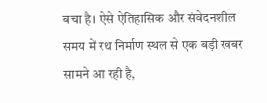बचा है। ऐसे ऐतिहासिक और संवेदनशील समय में रथ निर्माण स्थल से एक बड़ी खबर सामने आ रही है,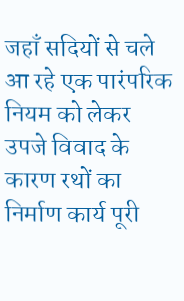जहाँ सदियों से चले आ रहे एक पारंपरिक नियम को लेकर उपजे विवाद के कारण रथों का निर्माण कार्य पूरी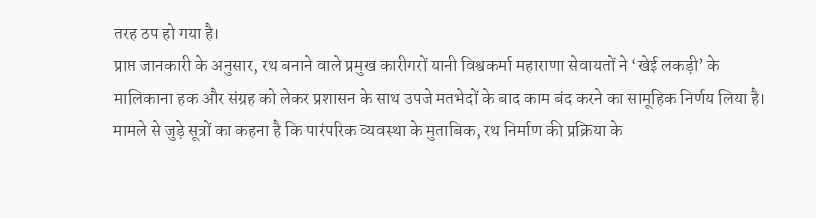तरह ठप हो गया है।
प्राप्त जानकारी के अनुसार, रथ बनाने वाले प्रमुख कारीगरों यानी विश्वकर्मा महाराणा सेवायतों ने ‘खेई लकड़ी’ के मालिकाना हक और संग्रह को लेकर प्रशासन के साथ उपजे मतभेदों के बाद काम बंद करने का सामूहिक निर्णय लिया है।
मामले से जुड़े सूत्रों का कहना है कि पारंपरिक व्यवस्था के मुताबिक, रथ निर्माण की प्रक्रिया के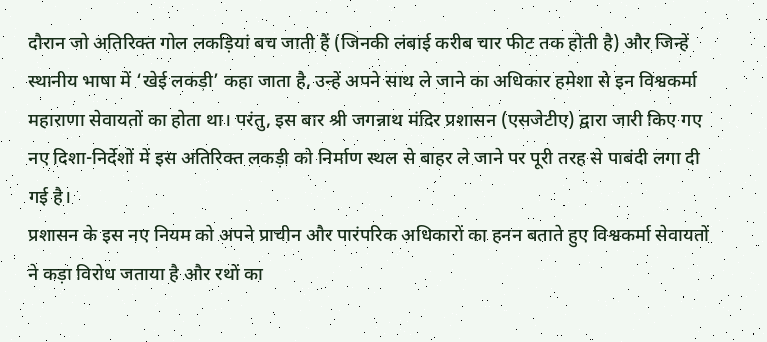दौरान जो अतिरिक्त गोल लकड़ियां बच जाती हैं (जिनकी लंबाई करीब चार फीट तक होती है) और जिन्हें स्थानीय भाषा में ‘खेई लकड़ी’ कहा जाता है, उन्हें अपने साथ ले जाने का अधिकार हमेशा से इन विश्वकर्मा महाराणा सेवायतों का होता था। परंतु, इस बार श्री जगन्नाथ मंदिर प्रशासन (एसजेटीए) द्वारा जारी किए गए नए दिशा-निर्देशों में इस अतिरिक्त लकड़ी को निर्माण स्थल से बाहर ले जाने पर पूरी तरह से पाबंदी लगा दी गई है।
प्रशासन के इस नए नियम को अपने प्राचीन और पारंपरिक अधिकारों का हनन बताते हुए विश्वकर्मा सेवायतों ने कड़ा विरोध जताया है और रथों का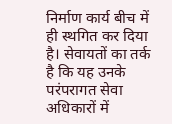निर्माण कार्य बीच में ही स्थगित कर दिया है। सेवायतों का तर्क है कि यह उनके परंपरागत सेवा अधिकारों में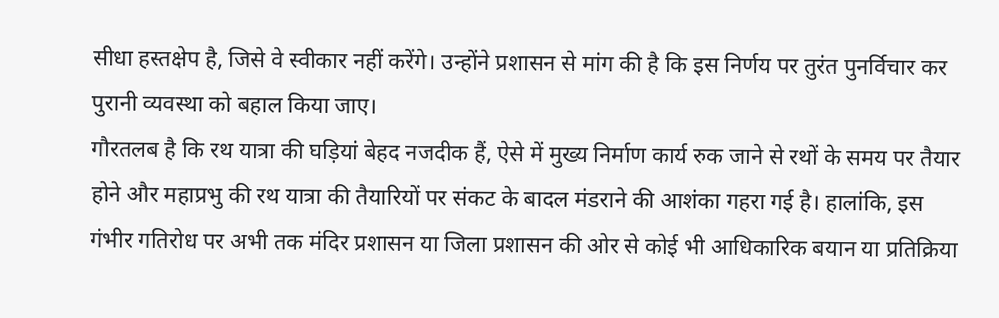सीधा हस्तक्षेप है, जिसे वे स्वीकार नहीं करेंगे। उन्होंने प्रशासन से मांग की है कि इस निर्णय पर तुरंत पुनर्विचार कर पुरानी व्यवस्था को बहाल किया जाए।
गौरतलब है कि रथ यात्रा की घड़ियां बेहद नजदीक हैं, ऐसे में मुख्य निर्माण कार्य रुक जाने से रथों के समय पर तैयार होने और महाप्रभु की रथ यात्रा की तैयारियों पर संकट के बादल मंडराने की आशंका गहरा गई है। हालांकि, इस गंभीर गतिरोध पर अभी तक मंदिर प्रशासन या जिला प्रशासन की ओर से कोई भी आधिकारिक बयान या प्रतिक्रिया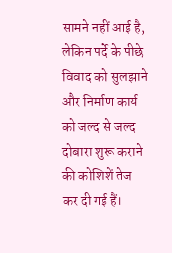सामने नहीं आई है, लेकिन पर्दे के पीछे विवाद को सुलझाने और निर्माण कार्य को जल्द से जल्द दोबारा शुरू कराने की कोशिशें तेज कर दी गई हैं।